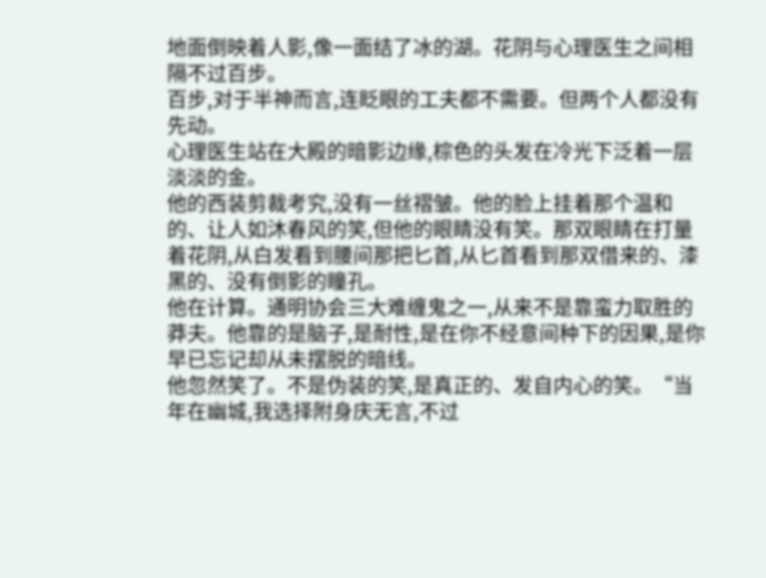地面倒映着人影,像一面结了冰的湖。花阴与心理医生之间相隔不过百步。
百步,对于半神而言,连眨眼的工夫都不需要。但两个人都没有先动。
心理医生站在大殿的暗影边缘,棕色的头发在冷光下泛着一层淡淡的金。
他的西装剪裁考究,没有一丝褶皱。他的脸上挂着那个温和的、让人如沐春风的笑,但他的眼睛没有笑。那双眼睛在打量着花阴,从白发看到腰间那把匕首,从匕首看到那双借来的、漆黑的、没有倒影的瞳孔。
他在计算。通明协会三大难缠鬼之一,从来不是靠蛮力取胜的莽夫。他靠的是脑子,是耐性,是在你不经意间种下的因果,是你早已忘记却从未摆脱的暗线。
他忽然笑了。不是伪装的笑,是真正的、发自内心的笑。“当年在幽城,我选择附身庆无言,不过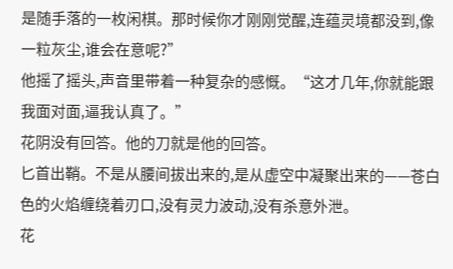是随手落的一枚闲棋。那时候你才刚刚觉醒,连蕴灵境都没到,像一粒灰尘,谁会在意呢?”
他摇了摇头,声音里带着一种复杂的感慨。“这才几年,你就能跟我面对面,逼我认真了。”
花阴没有回答。他的刀就是他的回答。
匕首出鞘。不是从腰间拔出来的,是从虚空中凝聚出来的——苍白色的火焰缠绕着刃口,没有灵力波动,没有杀意外泄。
花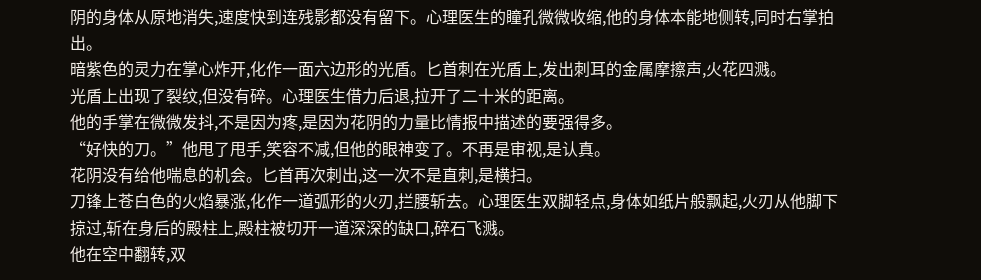阴的身体从原地消失,速度快到连残影都没有留下。心理医生的瞳孔微微收缩,他的身体本能地侧转,同时右掌拍出。
暗紫色的灵力在掌心炸开,化作一面六边形的光盾。匕首刺在光盾上,发出刺耳的金属摩擦声,火花四溅。
光盾上出现了裂纹,但没有碎。心理医生借力后退,拉开了二十米的距离。
他的手掌在微微发抖,不是因为疼,是因为花阴的力量比情报中描述的要强得多。
“好快的刀。”他甩了甩手,笑容不减,但他的眼神变了。不再是审视,是认真。
花阴没有给他喘息的机会。匕首再次刺出,这一次不是直刺,是横扫。
刀锋上苍白色的火焰暴涨,化作一道弧形的火刃,拦腰斩去。心理医生双脚轻点,身体如纸片般飘起,火刃从他脚下掠过,斩在身后的殿柱上,殿柱被切开一道深深的缺口,碎石飞溅。
他在空中翻转,双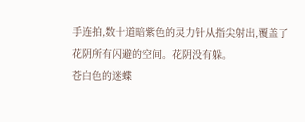手连拍,数十道暗紫色的灵力针从指尖射出,覆盖了花阴所有闪避的空间。花阴没有躲。
苍白色的迷蝶